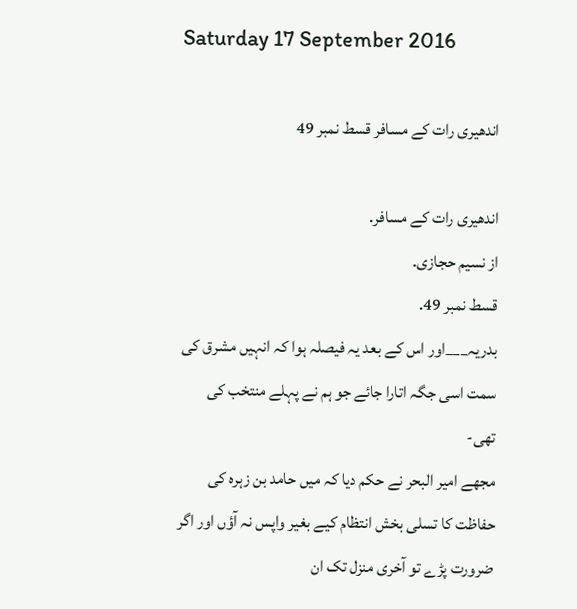Saturday 17 September 2016

اندھیری رات کے مسافر قسط نمبر 49

اندھیری رات کے مسافر.
از نسیم حجازی.
قسط نمبر 49.
بدریہ___اور اس کے بعد یہ فیصلہ ہوا کہ انہیں مشرق کی سمت اسی جگہ اتارا جائے جو ہم نے پہلے منتخب کی تھی-
مجھے امیر البحر نے حکم دیا کہ میں حامد بن زہرہ کی حفاظت کا تسلی بخش انتظام کیے بغیر واپس نہ آؤں اور اگر ضرورت پڑے تو آخری منزل تک ان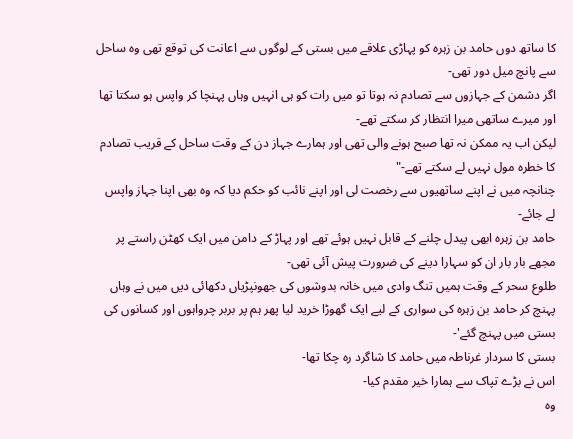کا ساتھ دوں حامد بن زہرہ کو پہاڑی علاقے میں بستی کے لوگوں سے اعانت کی توقع تھی وہ ساحل سے پانچ میل دور تھی-
اگر دشمن کے جہازوں سے تصادم نہ ہوتا تو میں رات کو ہی انہیں وہاں پہنچا کر واپس ہو سکتا تھا اور میرے ساتھی میرا انتظار کر سکتے تھے-
لیکن اب یہ ممکن نہ تھا صبح ہونے والی تھی اور ہمارے جہاز دن کے وقت ساحل کے قریب تصادم کا خطرہ مول نہیں لے سکتے تھے-"
چنانچہ میں نے اپنے ساتھیوں سے رخصت لی اور اپنے نائب کو حکم دیا کہ وہ بھی اپنا جہاز واپس لے جائے-
حامد بن زہرہ ابھی پیدل چلنے کے قابل نہیں ہوئے تھے اور پہاڑ کے دامن میں ایک کهٹن راستے پر مجھے بار بار ان کو سہارا دینے کی ضرورت پیش آئی تھی-
طلوع سحر کے وقت ہمیں تنگ وادی میں خانہ بدوشوں کی جھونپڑیاں دکھائی دیں میں نے وہاں پہنچ کر حامد بن زہرہ کی سواری کے لیے ایک گھوڑا خرید لیا پھر ہم پر بربر چرواہوں اور کسانوں کی بستی میں پہنچ گئے'-
بستی کا سردار غرناطہ میں حامد کا شاگرد رہ چکا تھا-
اس نے بڑے تپاک سے ہمارا خیر مقدم کیا-
وہ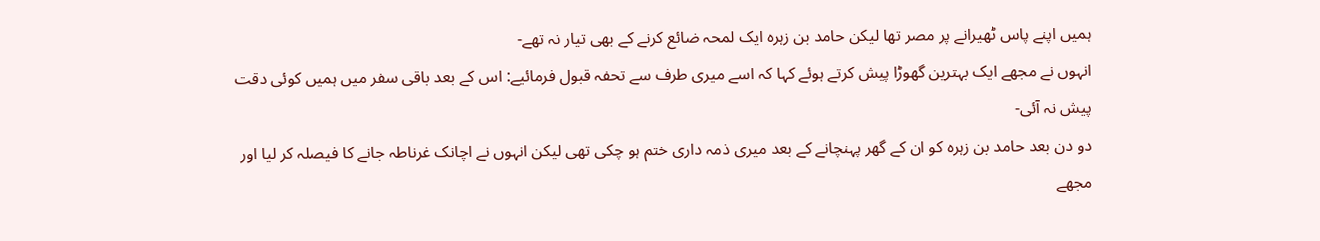ہمیں اپنے پاس ٹھیرانے پر مصر تھا لیکن حامد بن زہرہ ایک لمحہ ضائع کرنے کے بھی تیار نہ تھے-
انہوں نے مجھے ایک بہترین گھوڑا پیش کرتے ہوئے کہا کہ اسے میری طرف سے تحفہ قبول فرمائیے: اس کے بعد باقی سفر میں ہمیں کوئی دقت پیش نہ آئی-
دو دن بعد حامد بن زہرہ کو ان کے گھر پہنچانے کے بعد میری ذمہ داری ختم ہو چکی تھی لیکن انہوں نے اچانک غرناطہ جانے کا فیصلہ کر لیا اور مجھے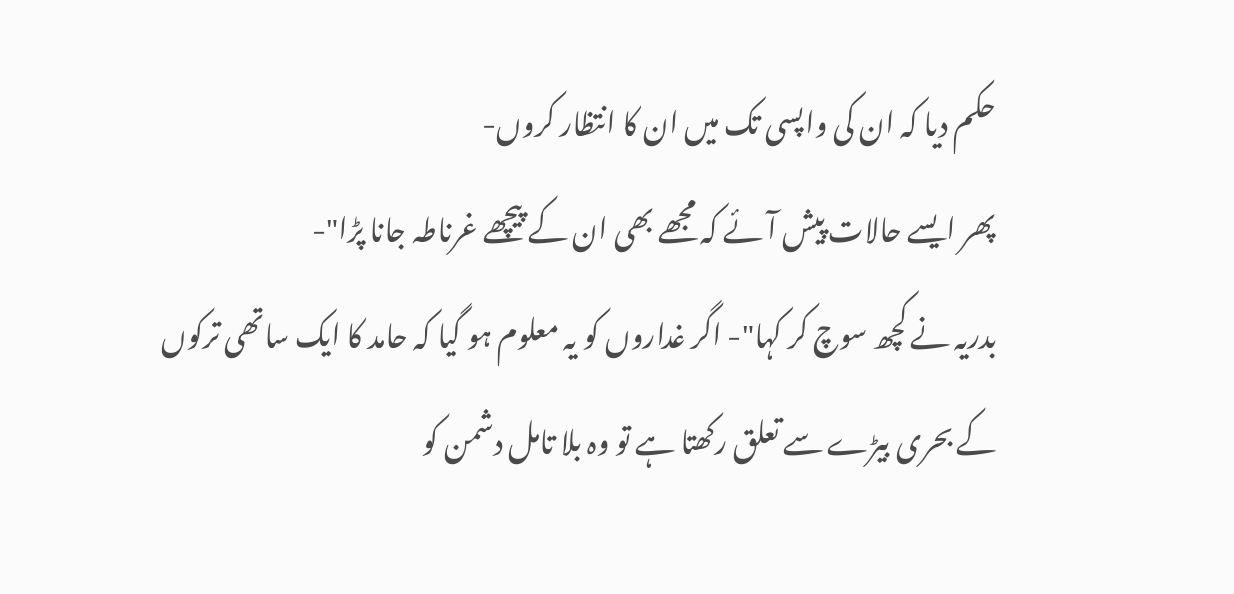حکم دیا کہ ان کی واپسی تک میں ان کا انتظار کروں-
پھر ایسے حالات پیش آئے کہ مجھے بھی ان کے پیچھے غرناطہ جانا پڑا"-
بدریہ نے کچھ سوچ کر کہا"- اگر غداروں کو یہ معلوم ہو گیا کہ حامد کا ایک ساتھی ترکوں کے بحری بیڑے سے تعلق رکھتا ہے تو وہ بلا تامل دشمن کو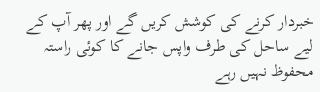خبردار کرنے کی کوشش کریں گے اور پھر آپ کے لیے ساحل کی طرف واپس جانے کا کوئی راستہ محفوظ نہیں رہے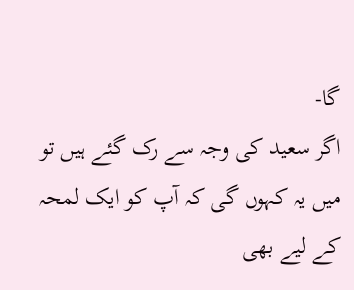گا-
اگر سعید کی وجہ سے رک گئے ہیں تو میں یہ کہوں گی کہ آپ کو ایک لمحہ کے لیے بھی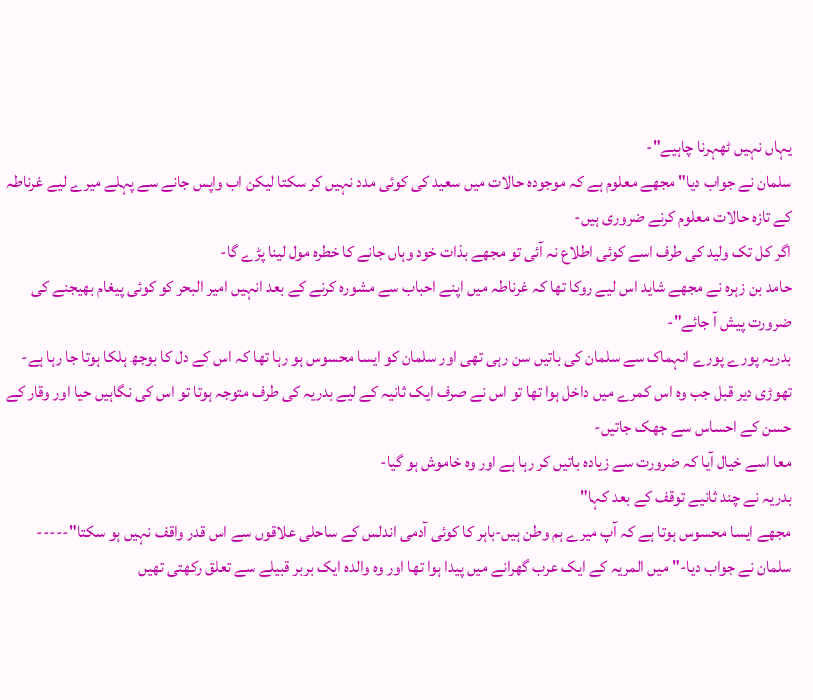یہاں نہیں ٹھہرنا چاہیے"-
سلمان نے جواب دیا" مجھے معلوم ہے کہ موجودہ حالات میں سعید کی کوئی مدد نہیں کر سکتا لیکن اب واپس جانے سے پہلے میرے لیے غرناطہ کے تازہ حالات معلوم کرنے ضروری ہیں-
اگر کل تک ولید کی طرف اسے کوئی اطلاع نہ آئی تو مجھے بذات خود وہاں جانے کا خطرہ مول لینا پڑے گا-
حامد بن زہرہ نے مجھے شاید اس لیے روکا تھا کہ غرناطہ میں اپنے احباب سے مشورہ کرنے کے بعد انہیں امیر البحر کو کوئی پیغام بھیجنے کی ضرورت پیش آ جائے"-
بدریہ پورے پورے انہماک سے سلمان کی باتیں سن رہی تھی اور سلمان کو ایسا محسوس ہو رہا تھا کہ اس کے دل کا بوجھ ہلکا ہوتا جا رہا ہے-
تھوڑی دیر قبل جب وہ اس کمرے میں داخل ہوا تھا تو اس نے صرف ایک ثانیہ کے لیے بدریہ کی طرف متوجہ ہوتا تو اس کی نگاہیں حیا اور وقار کے حسن کے احساس سے جھک جاتیں-
معا اسے خیال آیا کہ ضرورت سے زیادہ باتیں کر رہا ہے اور وہ خاموش ہو گیا-
بدریہ نے چند ثانیے توقف کے بعد کہا"
مجھے ایسا محسوس ہوتا ہے کہ آپ میرے ہم وطن ہیں-باہر کا کوئی آدمی اندلس کے ساحلی علاقوں سے اس قدر واقف نہیں ہو سکتا"-----
سلمان نے جواب دیا-" میں المریہ کے ایک عرب گھرانے میں پیدا ہوا تھا اور وہ والدہ ایک بربر قبیلے سے تعلق رکھتی تھیں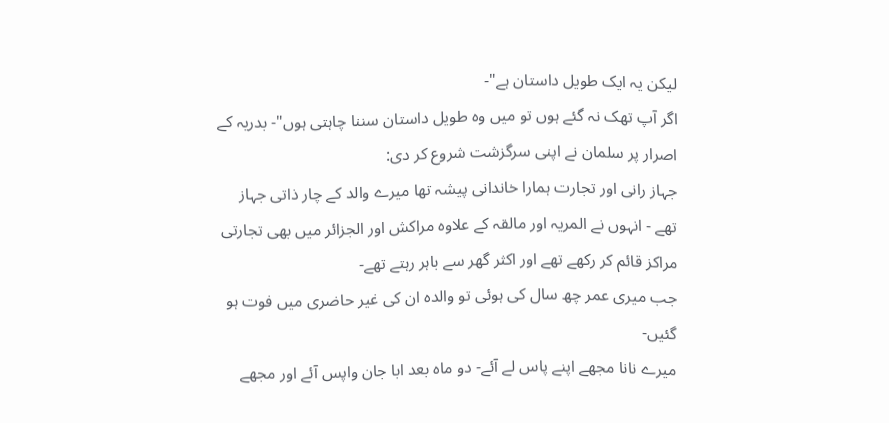لیکن یہ ایک طویل داستان ہے"-
اگر آپ تھک نہ گئے ہوں تو میں وہ طویل داستان سننا چاہتی ہوں"- بدریہ کے اصرار پر سلمان نے اپنی سرگزشت شروع کر دی:
جہاز رانی اور تجارت ہمارا خاندانی پیشہ تھا میرے والد کے چار ذاتی جہاز تھے - انہوں نے المریہ اور مالقہ کے علاوہ مراکش اور الجزائر میں بھی تجارتی مراکز قائم کر رکھے تھے اور اکثر گھر سے باہر رہتے تھے-
جب میری عمر چھ سال کی ہوئی تو والدہ ان کی غیر حاضری میں فوت ہو گئیں-
میرے نانا مجھے اپنے پاس لے آئے- دو ماہ بعد ابا جان واپس آئے اور مجھے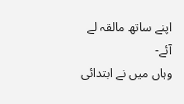اپنے ساتھ مالقہ لے آئے-
وہاں میں نے ابتدائی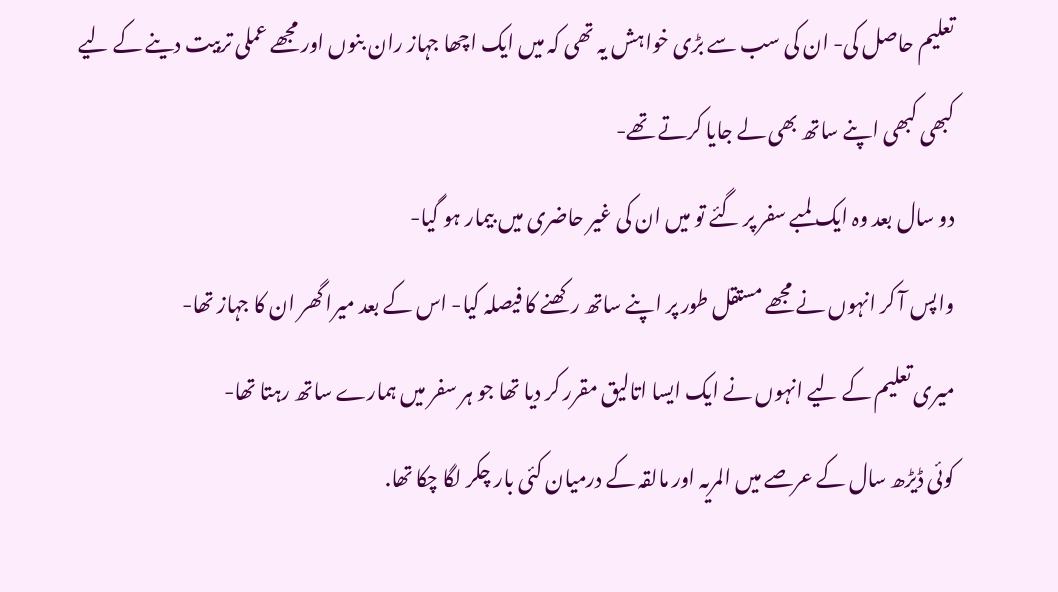تعلیم حاصل کی- ان کی سب سے بڑی خواہش یہ تھی کہ میں ایک اچھا جہاز ران بنوں اور مجھے عملی تربیت دینے کے لیے کبھی کبھی اپنے ساتھ بھی لے جایا کرتے تھے-
دو سال بعد وہ ایک لمبے سفر پر گئے تو میں ان کی غیر حاضری میں بیمار ہو گیا-
واپس آ کر انہوں نے مجھے مستقل طور پر اپنے ساتھ رکھنے کا فیصلہ کیا- اس کے بعد میرا گھر ان کا جہاز تھا-
میری تعلیم کے لیے انہوں نے ایک ایسا اتالیق مقرر کر دیا تھا جو ہر سفر میں ہمارے ساتھ رہتا تھا-
کوئی ڈیڑھ سال کے عرصے میں المریہ اور مالقہ کے درمیان کئی بار چکر لگا چکا تھا.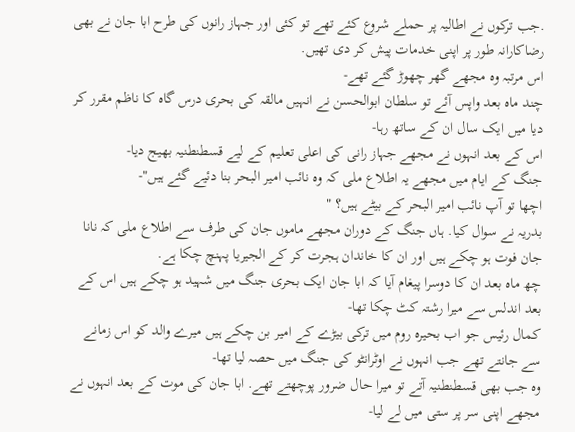.جب ترکوں نے اطالیہ پر حملے شروع کئے تھے تو کئی اور جہاز رانوں کی طرح ابا جان نے بھی رضاکارانہ طور پر اپنی خدمات پیش کر دی تھیں.
اس مرتبہ وہ مجھے گھر چھوڑ گئے تھے-
چند ماہ بعد واپس آئے تو سلطان ابوالحسن نے انہیں مالقہ کی بحری درس گاہ کا ناظم مقرر کر دیا میں ایک سال ان کے ساتھ رہا-
اس کے بعد انہوں نے مجھے جہاز رانی کی اعلی تعلیم کے لیے قسطنطنیہ بھیج دیا-
جنگ کے ایام میں مجھے یہ اطلاع ملی کہ وہ نائب امیر البحر بنا دئیے گئے ہیں"-
اچھا تو آپ نائب امیر البحر کے بیٹے ہیں؟ "
بدریہ نے سوال کیا. ہاں جنگ کے دوران مجھے ماموں جان کی طرف سے اطلاع ملی کہ نانا جان فوت ہو چکے ہیں اور ان کا خاندان ہجرت کر کے الجیریا پہنچ چکا ہے.
چھ ماہ بعد ان کا دوسرا پیغام آیا کہ ابا جان ایک بحری جنگ میں شہید ہو چکے ہیں اس کے بعد اندلس سے میرا رشتہ کٹ چکا تھا-
کمال رئیس جو اب بحیرہ روم میں ترکی بیڑے کے امیر بن چکے ہیں میرے والد کو اس زمانے سے جانتے تھے جب انہوں نے اوٹرانٹو کی جنگ میں حصہ لیا تھا-
وہ جب بھی قسطنطنیہ آتے تو میرا حال ضرور پوچھتے تھے. ابا جان کی موت کے بعد انہوں نے مجھے اپنی سر پر ستی میں لے لیا-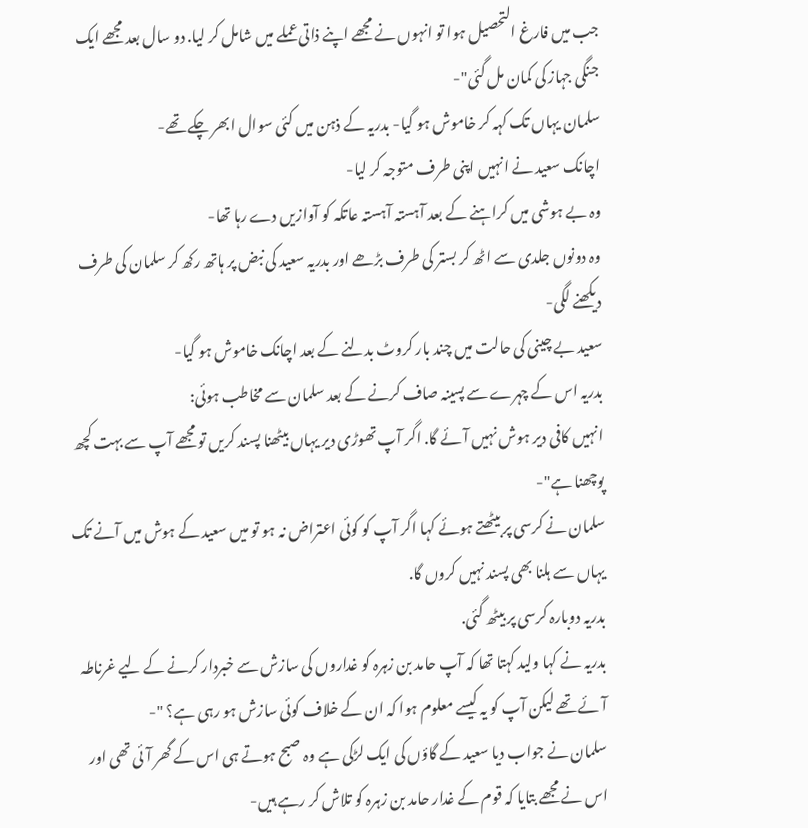جب میں فارغ التحصیل ہوا تو انہوں نے مجھے اپنے ذاتی عملے میں شامل کر لیا. دو سال بعد مجھے ایک جنگی جہاز کی کمان مل گئی"-
سلمان یہاں تک کہہ کر خاموش ہو گیا- بدریہ کے ذہن میں کئی سوال ابھر چکے تھے-
اچانک سعید نے انہیں اپنی طرف متوجہ کر لیا-
وہ بے ہوشی میں کراہنے کے بعد آہستہ آہستہ عاتکہ کو آوازیں دے رہا تھا-
وہ دونوں جلدی سے اٹھ کر بستر کی طرف بڑھے اور بدریہ سعید کی نبض پر ہاتھ رکھ کر سلمان کی طرف دیکھنے لگی-
سعید بے چینی کی حالت میں چند بار کروٹ بدلنے کے بعد اچانک خاموش ہو گیا-
بدریہ اس کے چہرے سے پسینہ صاف کرنے کے بعد سلمان سے مخاطب ہوئی:
انہیں کافی دیر ہوش نہیں آئے گا. اگر آپ تھوڑی دیر یہاں بیٹھنا پسند کریں تو مجھے آپ سے بہت کچھ پوچھنا ہے"-
سلمان نے کرسی پر بیٹھتے ہوئے کہا اگر آپ کو کوئی اعتراض نہ ہو تو میں سعید کے ہوش میں آنے تک یہاں سے ہلنا بھی پسند نہیں کروں گا.
بدریہ دوبارہ کرسی پر بیٹھ گئی.
بدریہ نے کہا ولید کہتا تھا کہ آپ حامد بن زہرہ کو غداروں کی سازش سے خبردار کرنے کے لیے غرناطہ آئے تھے لیکن آپ کو یہ کیسے معلوم ہوا کہ ان کے خلاف کوئی سازش ہو رہی ہے؟ "-
سلمان نے جواب دیا سعید کے گاؤں کی ایک لڑکی ہے وہ صبح ہوتے ہی اس کے گھر آئی تھی اور اس نے مجھے بتایا کہ قوم کے غدار حامد بن زہرہ کو تلاش کر رہے ہیں-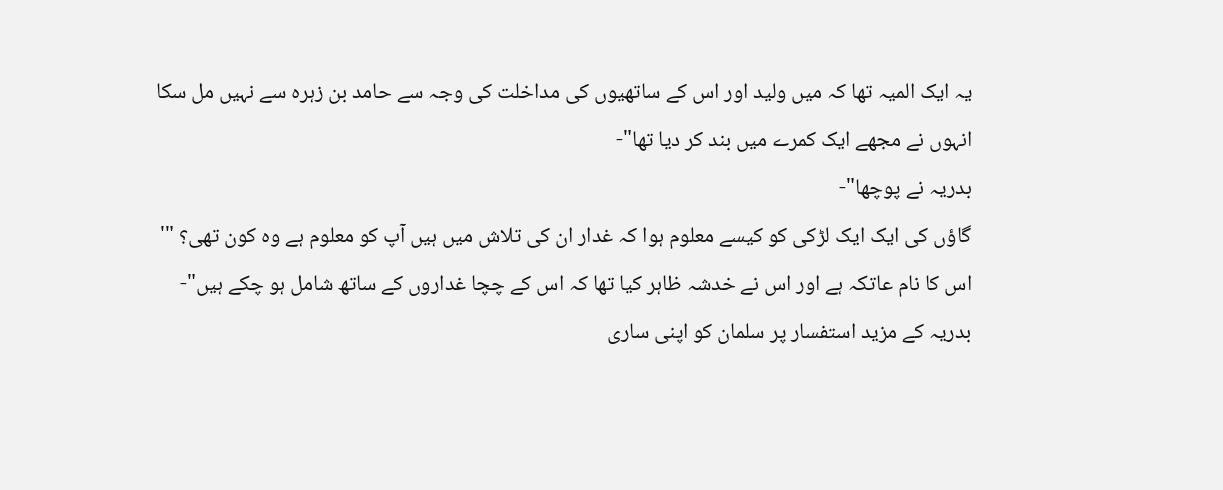یہ ایک المیہ تھا کہ میں ولید اور اس کے ساتھیوں کی مداخلت کی وجہ سے حامد بن زہرہ سے نہیں مل سکا انہوں نے مجھے ایک کمرے میں بند کر دیا تھا"-
بدریہ نے پوچھا"-
گاؤں کی ایک ایک لڑکی کو کیسے معلوم ہوا کہ غدار ان کی تلاش میں ہیں آپ کو معلوم ہے وہ کون تھی؟ "'
اس کا نام عاتکہ ہے اور اس نے خدشہ ظاہر کیا تھا کہ اس کے چچا غداروں کے ساتھ شامل ہو چکے ہیں"-
بدریہ کے مزید استفسار پر سلمان کو اپنی ساری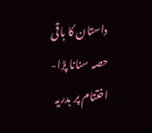داستان کا باقی حصہ سنانا پڑا-
اختتام پر بدریہ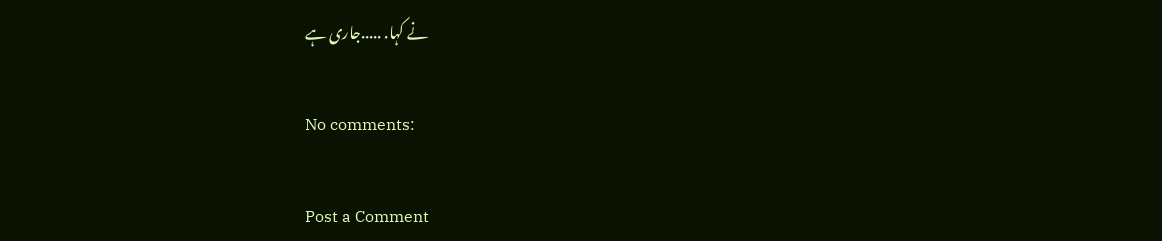نے کہا. .....جاری ہے

No comments:

Post a Comment